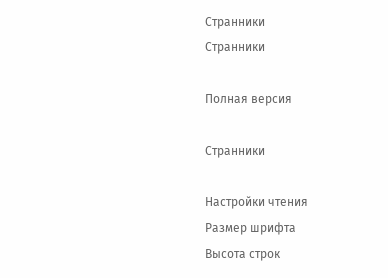Странники
Странники

Полная версия

Странники

Настройки чтения
Размер шрифта
Высота строк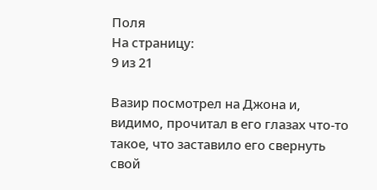Поля
На страницу:
9 из 21

Вазир посмотрел на Джона и, видимо, прочитал в его глазах что-то такое, что заставило его свернуть свой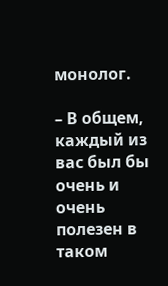монолог.

– В общем, каждый из вас был бы очень и очень полезен в таком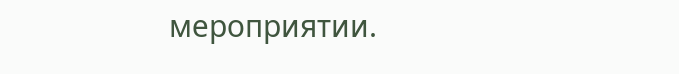мероприятии.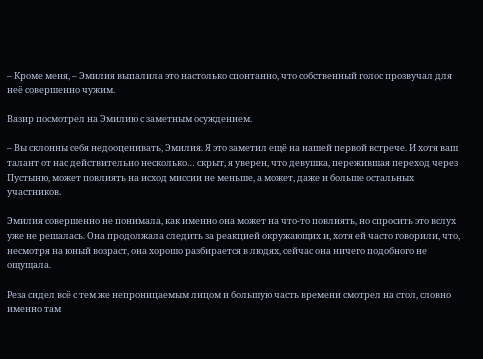– Кроме меня, – Эмилия выпалила это настолько спонтанно, что собственный голос прозвучал для неё совершенно чужим.

Вазир посмотрел на Эмилию с заметным осуждением.

– Вы склонны себя недооценивать, Эмилия. Я это заметил ещё на нашей первой встрече. И хотя ваш талант от нас действительно несколько… скрыт, я уверен, что девушка, пережившая переход через Пустыню, может повлиять на исход миссии не меньше, а может, даже и больше остальных участников.

Эмилия совершенно не понимала, как именно она может на что-то повлиять, но спросить это вслух уже не решалась. Она продолжала следить за реакцией окружающих и, хотя ей часто говорили, что, несмотря на юный возраст, она хорошо разбирается в людях, сейчас она ничего подобного не ощущала.

Реза сидел всё с тем же непроницаемым лицом и большую часть времени смотрел на стол, словно именно там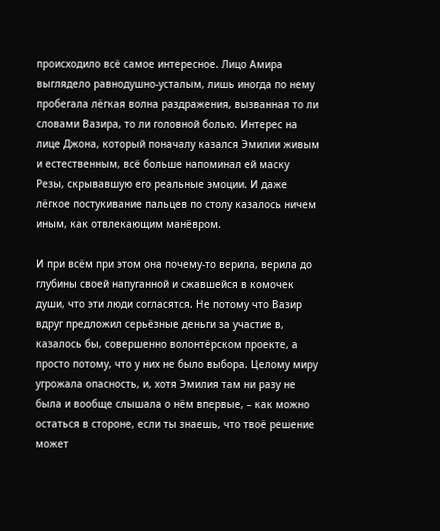происходило всё самое интересное. Лицо Амира выглядело равнодушно-усталым, лишь иногда по нему пробегала лёгкая волна раздражения, вызванная то ли словами Вазира, то ли головной болью. Интерес на лице Джона, который поначалу казался Эмилии живым и естественным, всё больше напоминал ей маску Резы, скрывавшую его реальные эмоции. И даже лёгкое постукивание пальцев по столу казалось ничем иным, как отвлекающим манёвром.

И при всём при этом она почему-то верила, верила до глубины своей напуганной и сжавшейся в комочек души, что эти люди согласятся. Не потому что Вазир вдруг предложил серьёзные деньги за участие в, казалось бы, совершенно волонтёрском проекте, а просто потому, что у них не было выбора. Целому миру угрожала опасность, и, хотя Эмилия там ни разу не была и вообще слышала о нём впервые, – как можно остаться в стороне, если ты знаешь, что твоё решение может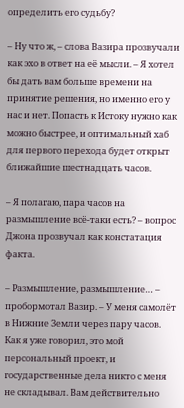определить его судьбу?

– Ну что ж, – слова Вазира прозвучали как эхо в ответ на её мысли. – Я хотел бы дать вам больше времени на принятие решения, но именно его у нас и нет. Попасть к Истоку нужно как можно быстрее, и оптимальный хаб для первого перехода будет открыт ближайшие шестнадцать часов.

– Я полагаю, пара часов на размышление всё-таки есть? – вопрос Джона прозвучал как констатация факта.

– Размышление, размышление… – пробормотал Вазир. – У меня самолёт в Нижние Земли через пару часов. Как я уже говорил, это мой персональный проект, и государственные дела никто с меня не складывал. Вам действительно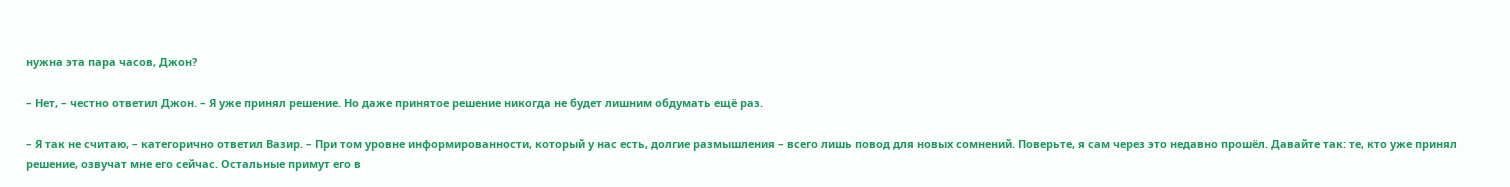нужна эта пара часов, Джон?

– Нет, – честно ответил Джон. – Я уже принял решение. Но даже принятое решение никогда не будет лишним обдумать ещё раз.

– Я так не считаю, – категорично ответил Вазир. – При том уровне информированности, который у нас есть, долгие размышления – всего лишь повод для новых сомнений. Поверьте, я сам через это недавно прошёл. Давайте так: те, кто уже принял решение, озвучат мне его сейчас. Остальные примут его в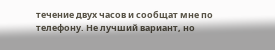течение двух часов и сообщат мне по телефону. Не лучший вариант, но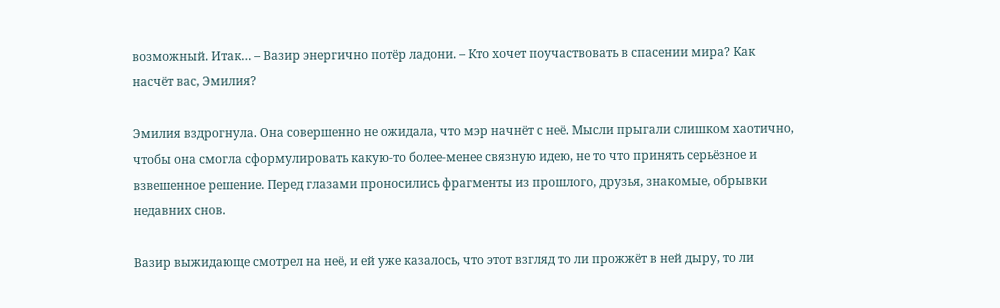возможный. Итак… – Вазир энергично потёр ладони. – Кто хочет поучаствовать в спасении мира? Как насчёт вас, Эмилия?

Эмилия вздрогнула. Она совершенно не ожидала, что мэр начнёт с неё. Мысли прыгали слишком хаотично, чтобы она смогла сформулировать какую-то более-менее связную идею, не то что принять серьёзное и взвешенное решение. Перед глазами проносились фрагменты из прошлого, друзья, знакомые, обрывки недавних снов.

Вазир выжидающе смотрел на неё, и ей уже казалось, что этот взгляд то ли прожжёт в ней дыру, то ли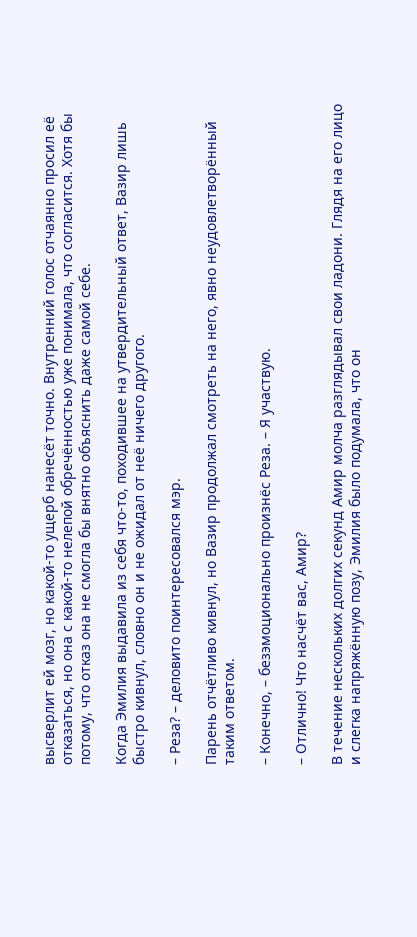высверлит ей мозг, но какой-то ущерб нанесёт точно. Внутренний голос отчаянно просил её отказаться, но она с какой-то нелепой обречённостью уже понимала, что согласится. Хотя бы потому, что отказ она не смогла бы внятно объяснить даже самой себе.

Когда Эмилия выдавила из себя что-то, походившее на утвердительный ответ, Вазир лишь быстро кивнул, словно он и не ожидал от неё ничего другого.

– Реза? – деловито поинтересовался мэр.

Парень отчётливо кивнул, но Вазир продолжал смотреть на него, явно неудовлетворённый таким ответом.

– Конечно, – безэмоционально произнёс Реза. – Я участвую.

– Отлично! Что насчёт вас, Амир?

В течение нескольких долгих секунд Амир молча разглядывал свои ладони. Глядя на его лицо и слегка напряжённую позу, Эмилия было подумала, что он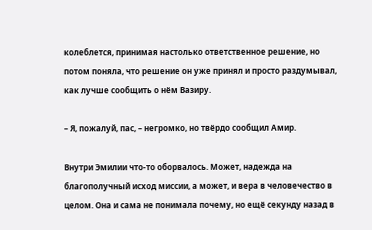колеблется, принимая настолько ответственное решение, но потом поняла, что решение он уже принял и просто раздумывал, как лучше сообщить о нём Вазиру.

– Я, пожалуй, пас, – негромко, но твёрдо сообщил Амир.

Внутри Эмилии что-то оборвалось. Может, надежда на благополучный исход миссии, а может, и вера в человечество в целом. Она и сама не понимала почему, но ещё секунду назад в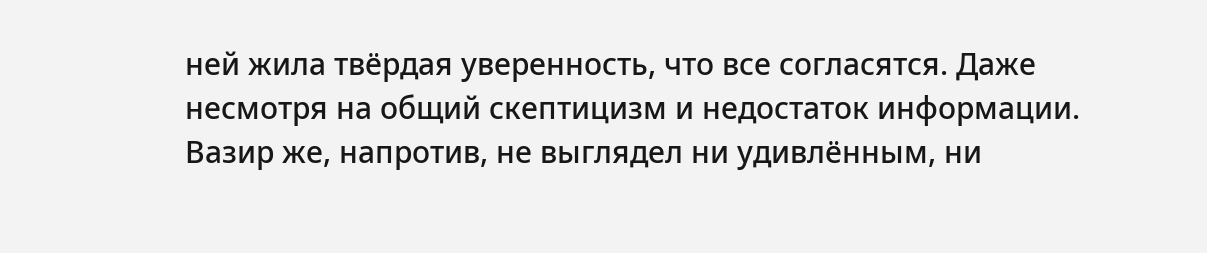ней жила твёрдая уверенность, что все согласятся. Даже несмотря на общий скептицизм и недостаток информации. Вазир же, напротив, не выглядел ни удивлённым, ни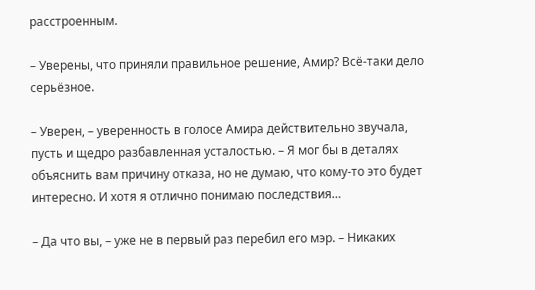расстроенным.

– Уверены, что приняли правильное решение, Амир? Всё-таки дело серьёзное.

– Уверен, – уверенность в голосе Амира действительно звучала, пусть и щедро разбавленная усталостью. – Я мог бы в деталях объяснить вам причину отказа, но не думаю, что кому-то это будет интересно. И хотя я отлично понимаю последствия…

– Да что вы, – уже не в первый раз перебил его мэр. – Никаких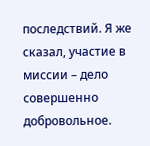последствий. Я же сказал, участие в миссии – дело совершенно добровольное.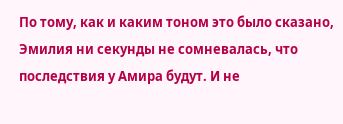По тому, как и каким тоном это было сказано, Эмилия ни секунды не сомневалась, что последствия у Амира будут. И не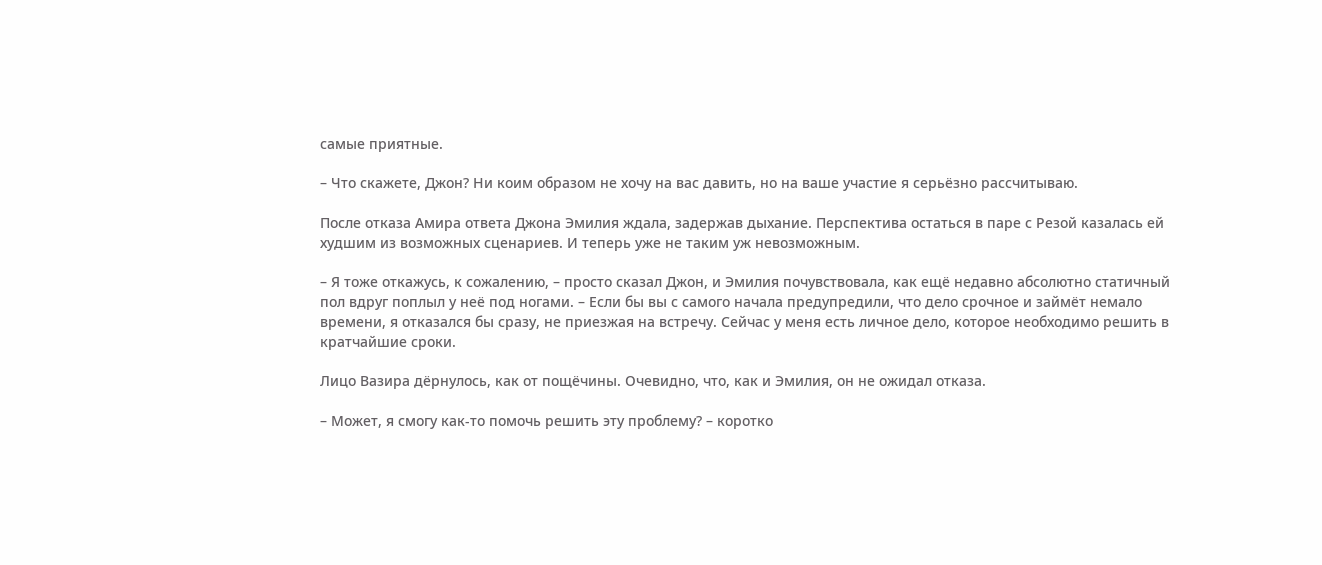самые приятные.

– Что скажете, Джон? Ни коим образом не хочу на вас давить, но на ваше участие я серьёзно рассчитываю.

После отказа Амира ответа Джона Эмилия ждала, задержав дыхание. Перспектива остаться в паре с Резой казалась ей худшим из возможных сценариев. И теперь уже не таким уж невозможным.

– Я тоже откажусь, к сожалению, – просто сказал Джон, и Эмилия почувствовала, как ещё недавно абсолютно статичный пол вдруг поплыл у неё под ногами. – Если бы вы с самого начала предупредили, что дело срочное и займёт немало времени, я отказался бы сразу, не приезжая на встречу. Сейчас у меня есть личное дело, которое необходимо решить в кратчайшие сроки.

Лицо Вазира дёрнулось, как от пощёчины. Очевидно, что, как и Эмилия, он не ожидал отказа.

– Может, я смогу как-то помочь решить эту проблему? – коротко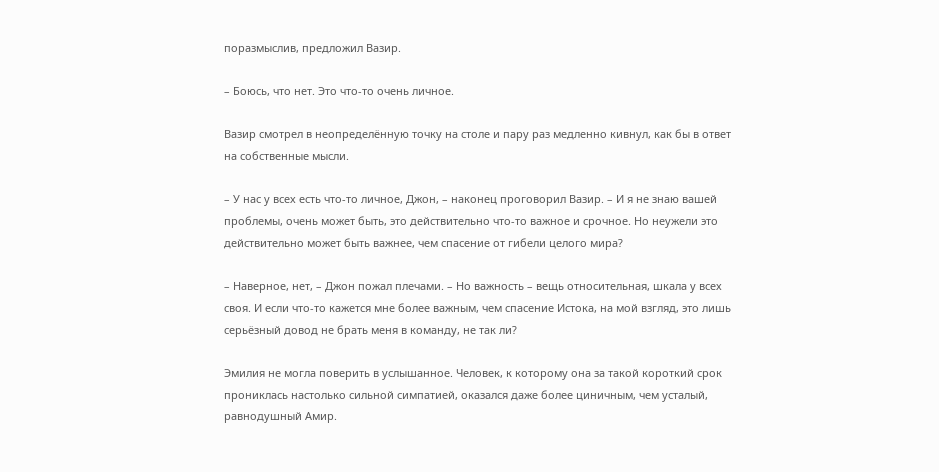поразмыслив, предложил Вазир.

– Боюсь, что нет. Это что-то очень личное.

Вазир смотрел в неопределённую точку на столе и пару раз медленно кивнул, как бы в ответ на собственные мысли.

– У нас у всех есть что-то личное, Джон, – наконец проговорил Вазир. – И я не знаю вашей проблемы, очень может быть, это действительно что-то важное и срочное. Но неужели это действительно может быть важнее, чем спасение от гибели целого мира?

– Наверное, нет, – Джон пожал плечами. – Но важность – вещь относительная, шкала у всех своя. И если что-то кажется мне более важным, чем спасение Истока, на мой взгляд, это лишь серьёзный довод не брать меня в команду, не так ли?

Эмилия не могла поверить в услышанное. Человек, к которому она за такой короткий срок прониклась настолько сильной симпатией, оказался даже более циничным, чем усталый, равнодушный Амир.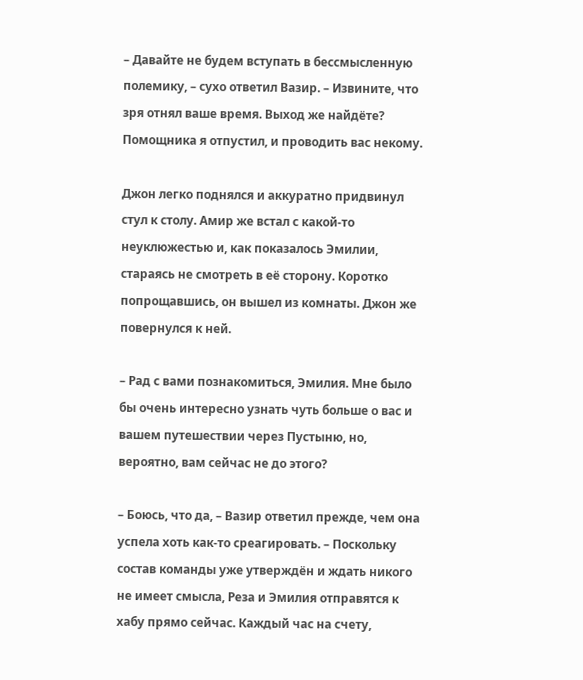– Давайте не будем вступать в бессмысленную полемику, – сухо ответил Вазир. – Извините, что зря отнял ваше время. Выход же найдёте? Помощника я отпустил, и проводить вас некому.

Джон легко поднялся и аккуратно придвинул стул к столу. Амир же встал с какой-то неуклюжестью и, как показалось Эмилии, стараясь не смотреть в её сторону. Коротко попрощавшись, он вышел из комнаты. Джон же повернулся к ней.

– Рад с вами познакомиться, Эмилия. Мне было бы очень интересно узнать чуть больше о вас и вашем путешествии через Пустыню, но, вероятно, вам сейчас не до этого?

– Боюсь, что да, – Вазир ответил прежде, чем она успела хоть как-то среагировать. – Поскольку состав команды уже утверждён и ждать никого не имеет смысла, Реза и Эмилия отправятся к хабу прямо сейчас. Каждый час на счету,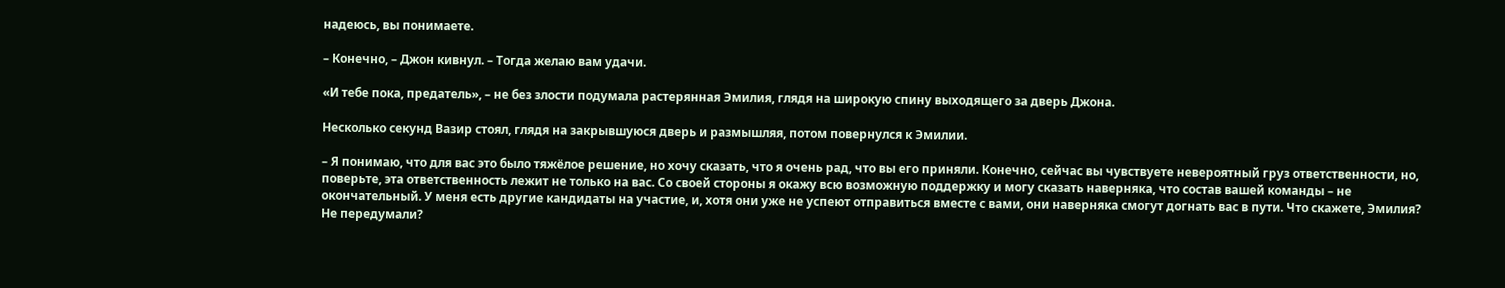надеюсь, вы понимаете.

– Конечно, – Джон кивнул. – Тогда желаю вам удачи.

«И тебе пока, предатель», – не без злости подумала растерянная Эмилия, глядя на широкую спину выходящего за дверь Джона.

Несколько секунд Вазир стоял, глядя на закрывшуюся дверь и размышляя, потом повернулся к Эмилии.

– Я понимаю, что для вас это было тяжёлое решение, но хочу сказать, что я очень рад, что вы его приняли. Конечно, сейчас вы чувствуете невероятный груз ответственности, но, поверьте, эта ответственность лежит не только на вас. Со своей стороны я окажу всю возможную поддержку и могу сказать наверняка, что состав вашей команды – не окончательный. У меня есть другие кандидаты на участие, и, хотя они уже не успеют отправиться вместе с вами, они наверняка смогут догнать вас в пути. Что скажете, Эмилия? Не передумали?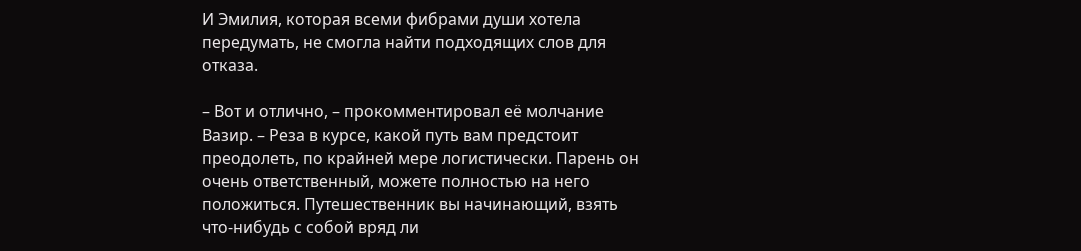И Эмилия, которая всеми фибрами души хотела передумать, не смогла найти подходящих слов для отказа.

– Вот и отлично, – прокомментировал её молчание Вазир. – Реза в курсе, какой путь вам предстоит преодолеть, по крайней мере логистически. Парень он очень ответственный, можете полностью на него положиться. Путешественник вы начинающий, взять что-нибудь с собой вряд ли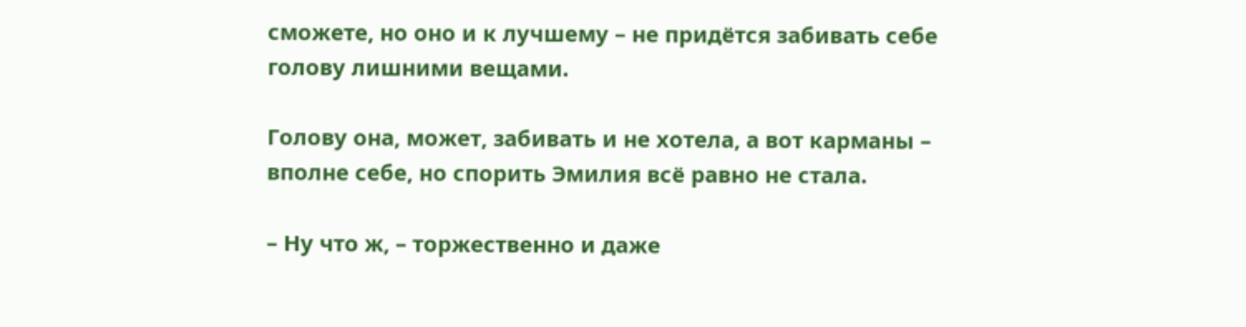сможете, но оно и к лучшему – не придётся забивать себе голову лишними вещами.

Голову она, может, забивать и не хотела, а вот карманы – вполне себе, но спорить Эмилия всё равно не стала.

– Ну что ж, – торжественно и даже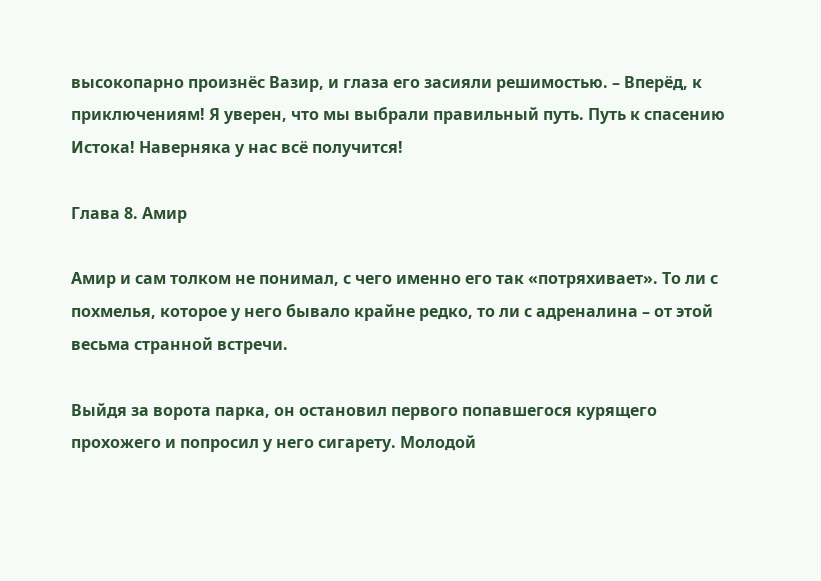высокопарно произнёс Вазир, и глаза его засияли решимостью. – Вперёд, к приключениям! Я уверен, что мы выбрали правильный путь. Путь к спасению Истока! Наверняка у нас всё получится!

Глава 8. Амир

Амир и сам толком не понимал, с чего именно его так «потряхивает». То ли с похмелья, которое у него бывало крайне редко, то ли с адреналина – от этой весьма странной встречи.

Выйдя за ворота парка, он остановил первого попавшегося курящего прохожего и попросил у него сигарету. Молодой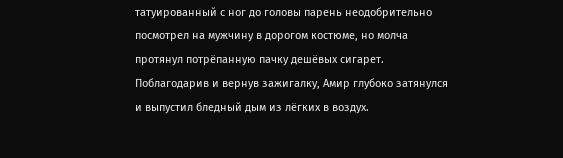татуированный с ног до головы парень неодобрительно посмотрел на мужчину в дорогом костюме, но молча протянул потрёпанную пачку дешёвых сигарет. Поблагодарив и вернув зажигалку, Амир глубоко затянулся и выпустил бледный дым из лёгких в воздух.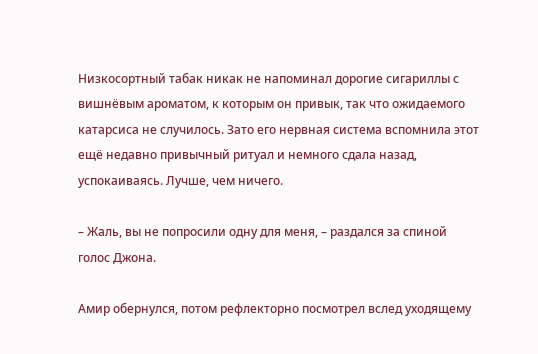Низкосортный табак никак не напоминал дорогие сигариллы с вишнёвым ароматом, к которым он привык, так что ожидаемого катарсиса не случилось. Зато его нервная система вспомнила этот ещё недавно привычный ритуал и немного сдала назад, успокаиваясь. Лучше, чем ничего.

– Жаль, вы не попросили одну для меня, – раздался за спиной голос Джона.

Амир обернулся, потом рефлекторно посмотрел вслед уходящему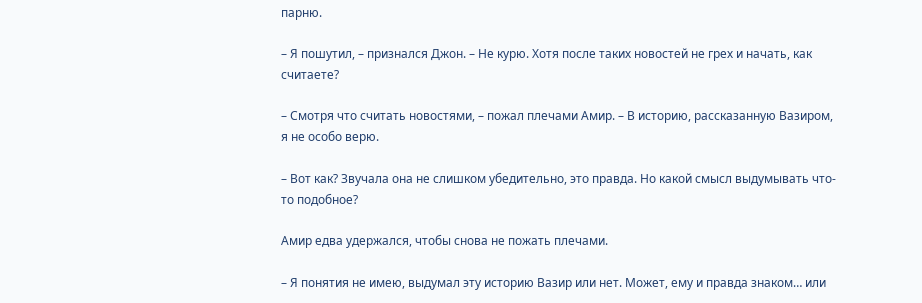парню.

– Я пошутил, – признался Джон. – Не курю. Хотя после таких новостей не грех и начать, как считаете?

– Смотря что считать новостями, – пожал плечами Амир. – В историю, рассказанную Вазиром, я не особо верю.

– Вот как? Звучала она не слишком убедительно, это правда. Но какой смысл выдумывать что-то подобное?

Амир едва удержался, чтобы снова не пожать плечами.

– Я понятия не имею, выдумал эту историю Вазир или нет. Может, ему и правда знаком… или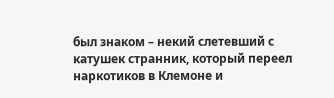был знаком – некий слетевший с катушек странник, который переел наркотиков в Клемоне и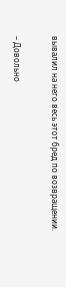вывалил на него весь этот бред по возвращении.

– Довольно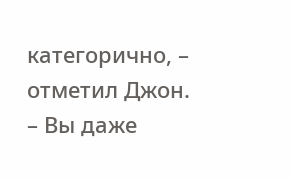категорично, – отметил Джон. – Вы даже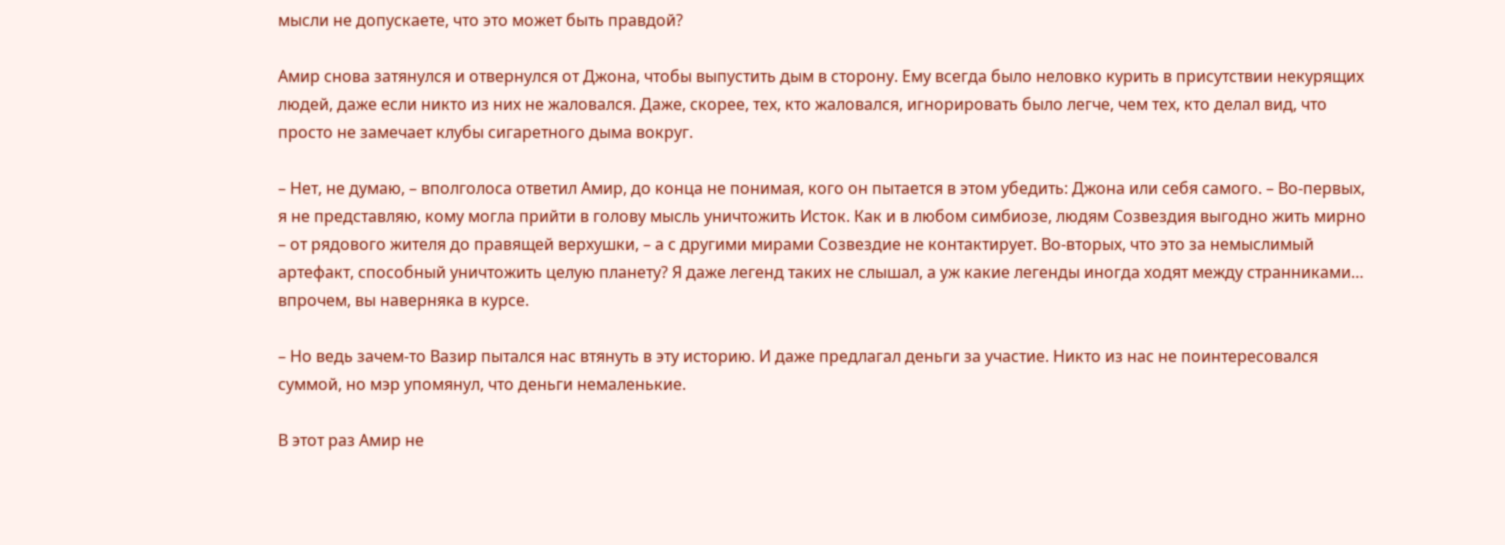мысли не допускаете, что это может быть правдой?

Амир снова затянулся и отвернулся от Джона, чтобы выпустить дым в сторону. Ему всегда было неловко курить в присутствии некурящих людей, даже если никто из них не жаловался. Даже, скорее, тех, кто жаловался, игнорировать было легче, чем тех, кто делал вид, что просто не замечает клубы сигаретного дыма вокруг.

– Нет, не думаю, – вполголоса ответил Амир, до конца не понимая, кого он пытается в этом убедить: Джона или себя самого. – Во-первых, я не представляю, кому могла прийти в голову мысль уничтожить Исток. Как и в любом симбиозе, людям Созвездия выгодно жить мирно – от рядового жителя до правящей верхушки, – а с другими мирами Созвездие не контактирует. Во-вторых, что это за немыслимый артефакт, способный уничтожить целую планету? Я даже легенд таких не слышал, а уж какие легенды иногда ходят между странниками… впрочем, вы наверняка в курсе.

– Но ведь зачем-то Вазир пытался нас втянуть в эту историю. И даже предлагал деньги за участие. Никто из нас не поинтересовался суммой, но мэр упомянул, что деньги немаленькие.

В этот раз Амир не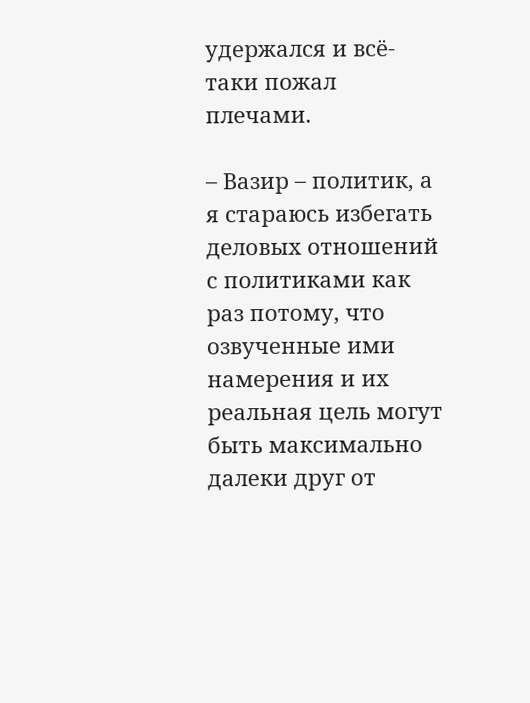удержался и всё-таки пожал плечами.

– Вазир – политик, а я стараюсь избегать деловых отношений с политиками как раз потому, что озвученные ими намерения и их реальная цель могут быть максимально далеки друг от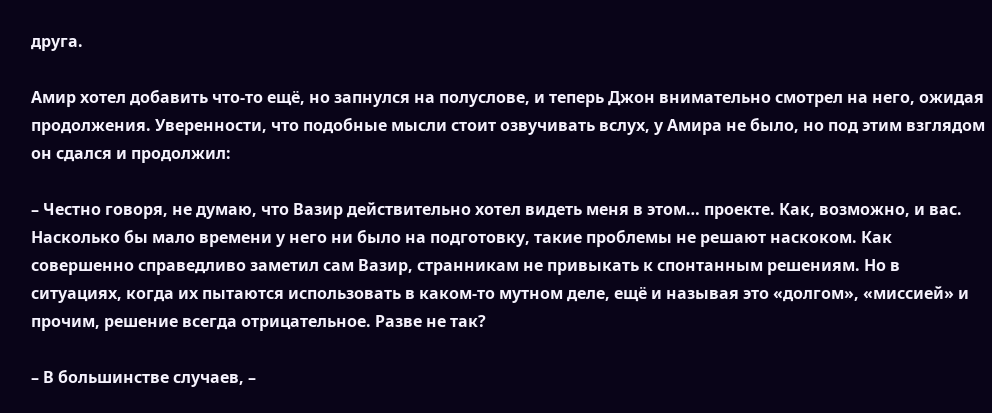друга.

Амир хотел добавить что-то ещё, но запнулся на полуслове, и теперь Джон внимательно смотрел на него, ожидая продолжения. Уверенности, что подобные мысли стоит озвучивать вслух, у Амира не было, но под этим взглядом он сдался и продолжил:

– Честно говоря, не думаю, что Вазир действительно хотел видеть меня в этом… проекте. Как, возможно, и вас. Насколько бы мало времени у него ни было на подготовку, такие проблемы не решают наскоком. Как совершенно справедливо заметил сам Вазир, странникам не привыкать к спонтанным решениям. Но в ситуациях, когда их пытаются использовать в каком-то мутном деле, ещё и называя это «долгом», «миссией» и прочим, решение всегда отрицательное. Разве не так?

– В большинстве случаев, –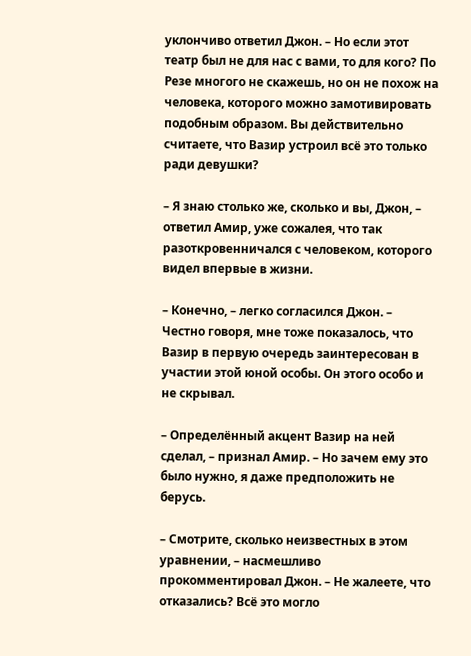уклончиво ответил Джон. – Но если этот театр был не для нас с вами, то для кого? По Резе многого не скажешь, но он не похож на человека, которого можно замотивировать подобным образом. Вы действительно считаете, что Вазир устроил всё это только ради девушки?

– Я знаю столько же, сколько и вы, Джон, – ответил Амир, уже сожалея, что так разоткровенничался с человеком, которого видел впервые в жизни.

– Конечно, – легко согласился Джон. – Честно говоря, мне тоже показалось, что Вазир в первую очередь заинтересован в участии этой юной особы. Он этого особо и не скрывал.

– Определённый акцент Вазир на ней сделал, – признал Амир. – Но зачем ему это было нужно, я даже предположить не берусь.

– Смотрите, сколько неизвестных в этом уравнении, – насмешливо прокомментировал Джон. – Не жалеете, что отказались? Всё это могло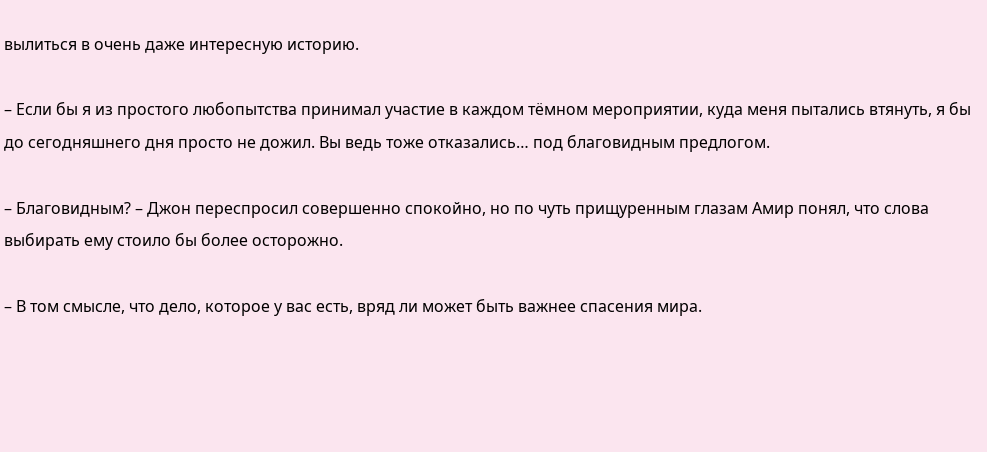вылиться в очень даже интересную историю.

– Если бы я из простого любопытства принимал участие в каждом тёмном мероприятии, куда меня пытались втянуть, я бы до сегодняшнего дня просто не дожил. Вы ведь тоже отказались… под благовидным предлогом.

– Благовидным? – Джон переспросил совершенно спокойно, но по чуть прищуренным глазам Амир понял, что слова выбирать ему стоило бы более осторожно.

– В том смысле, что дело, которое у вас есть, вряд ли может быть важнее спасения мира.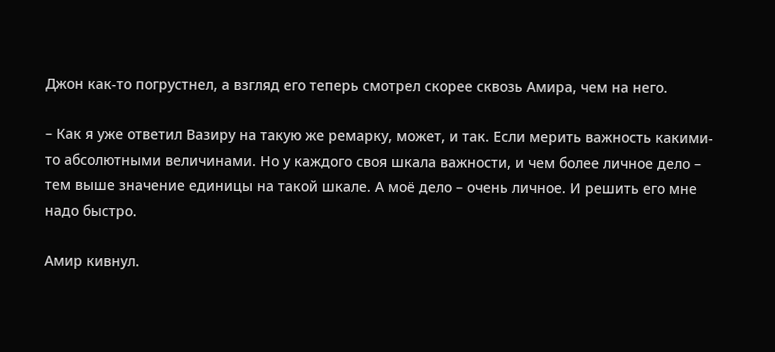Джон как-то погрустнел, а взгляд его теперь смотрел скорее сквозь Амира, чем на него.

– Как я уже ответил Вазиру на такую же ремарку, может, и так. Если мерить важность какими-то абсолютными величинами. Но у каждого своя шкала важности, и чем более личное дело – тем выше значение единицы на такой шкале. А моё дело – очень личное. И решить его мне надо быстро.

Амир кивнул.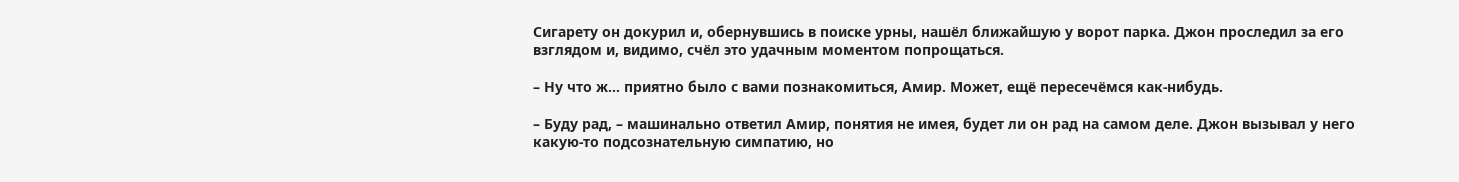Сигарету он докурил и, обернувшись в поиске урны, нашёл ближайшую у ворот парка. Джон проследил за его взглядом и, видимо, счёл это удачным моментом попрощаться.

– Ну что ж… приятно было с вами познакомиться, Амир. Может, ещё пересечёмся как-нибудь.

– Буду рад, – машинально ответил Амир, понятия не имея, будет ли он рад на самом деле. Джон вызывал у него какую-то подсознательную симпатию, но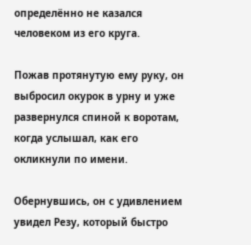определённо не казался человеком из его круга.

Пожав протянутую ему руку, он выбросил окурок в урну и уже развернулся спиной к воротам, когда услышал, как его окликнули по имени.

Обернувшись, он с удивлением увидел Резу, который быстро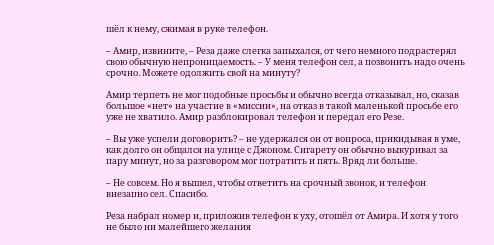шёл к нему, сжимая в руке телефон.

– Амир, извините, – Реза даже слегка запыхался, от чего немного подрастерял свою обычную непроницаемость. – У меня телефон сел, а позвонить надо очень срочно. Можете одолжить свой на минуту?

Амир терпеть не мог подобные просьбы и обычно всегда отказывал, но, сказав большое «нет» на участие в «миссии», на отказ в такой маленькой просьбе его уже не хватило. Амир разблокировал телефон и передал его Резе.

– Вы уже успели договорить? – не удержался он от вопроса, прикидывая в уме, как долго он общался на улице с Джоном. Сигарету он обычно выкуривал за пару минут, но за разговором мог потратить и пять. Вряд ли больше.

– Не совсем. Но я вышел, чтобы ответить на срочный звонок, и телефон внезапно сел. Спасибо.

Реза набрал номер и, приложив телефон к уху, отошёл от Амира. И хотя у того не было ни малейшего желания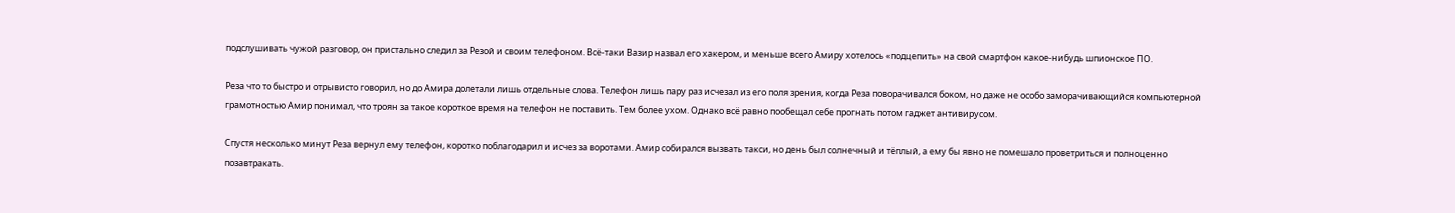подслушивать чужой разговор, он пристально следил за Резой и своим телефоном. Всё-таки Вазир назвал его хакером, и меньше всего Амиру хотелось «подцепить» на свой смартфон какое-нибудь шпионское ПО.

Реза что то быстро и отрывисто говорил, но до Амира долетали лишь отдельные слова. Телефон лишь пару раз исчезал из его поля зрения, когда Реза поворачивался боком, но даже не особо заморачивающийся компьютерной грамотностью Амир понимал, что троян за такое короткое время на телефон не поставить. Тем более ухом. Однако всё равно пообещал себе прогнать потом гаджет антивирусом.

Спустя несколько минут Реза вернул ему телефон, коротко поблагодарил и исчез за воротами. Амир собирался вызвать такси, но день был солнечный и тёплый, а ему бы явно не помешало проветриться и полноценно позавтракать.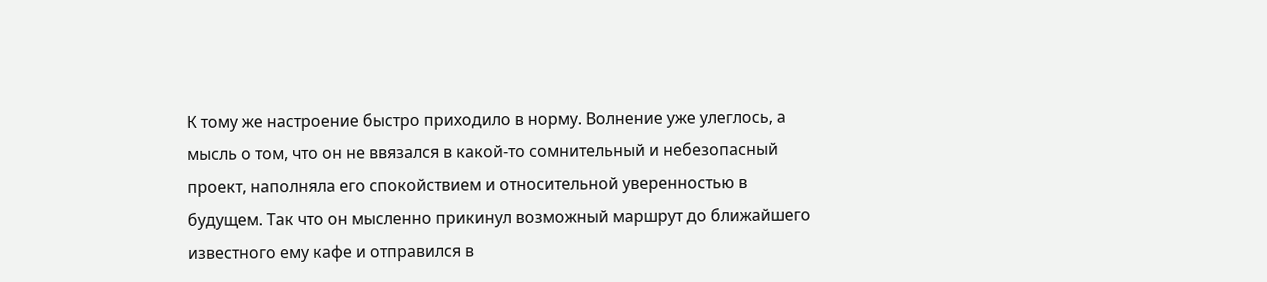К тому же настроение быстро приходило в норму. Волнение уже улеглось, а мысль о том, что он не ввязался в какой-то сомнительный и небезопасный проект, наполняла его спокойствием и относительной уверенностью в будущем. Так что он мысленно прикинул возможный маршрут до ближайшего известного ему кафе и отправился в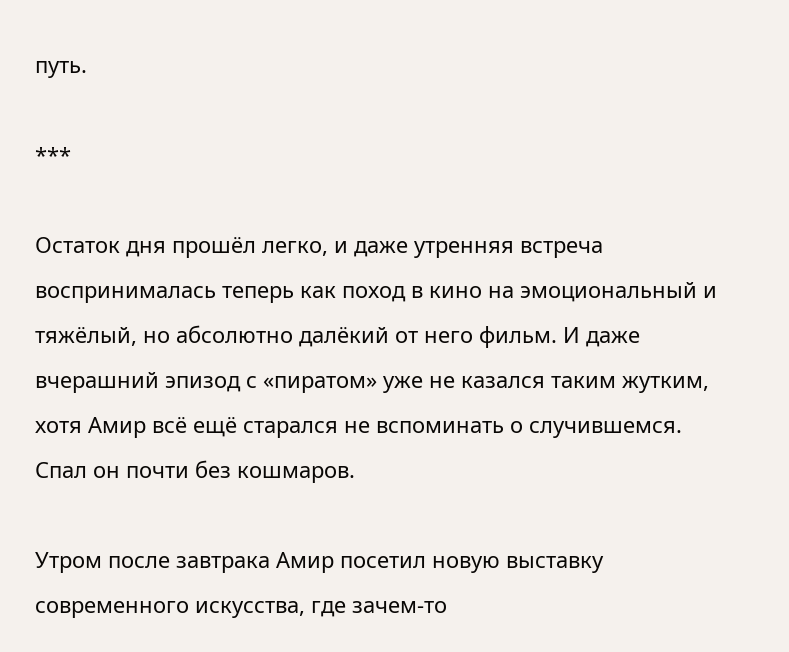путь.

***

Остаток дня прошёл легко, и даже утренняя встреча воспринималась теперь как поход в кино на эмоциональный и тяжёлый, но абсолютно далёкий от него фильм. И даже вчерашний эпизод с «пиратом» уже не казался таким жутким, хотя Амир всё ещё старался не вспоминать о случившемся. Спал он почти без кошмаров.

Утром после завтрака Амир посетил новую выставку современного искусства, где зачем-то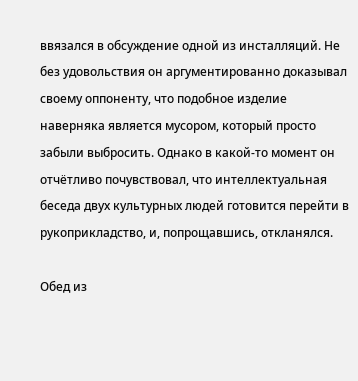ввязался в обсуждение одной из инсталляций. Не без удовольствия он аргументированно доказывал своему оппоненту, что подобное изделие наверняка является мусором, который просто забыли выбросить. Однако в какой-то момент он отчётливо почувствовал, что интеллектуальная беседа двух культурных людей готовится перейти в рукоприкладство, и, попрощавшись, откланялся.

Обед из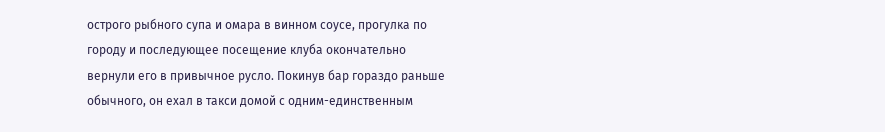острого рыбного супа и омара в винном соусе, прогулка по городу и последующее посещение клуба окончательно вернули его в привычное русло. Покинув бар гораздо раньше обычного, он ехал в такси домой с одним-единственным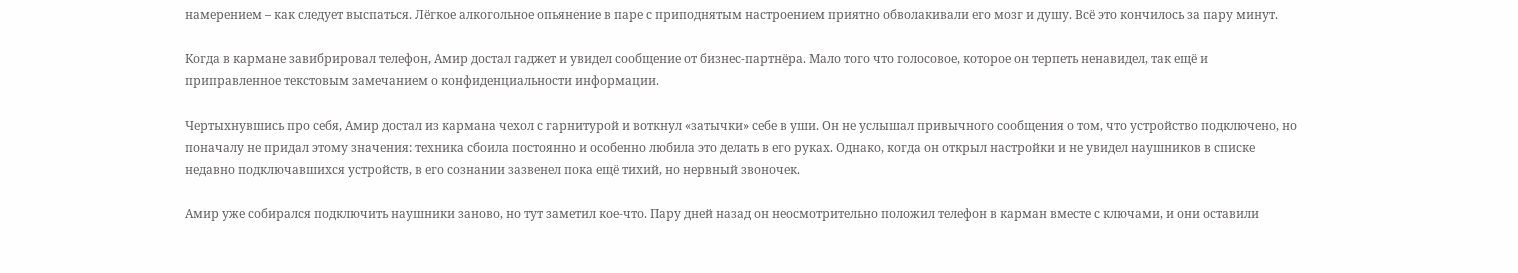намерением – как следует выспаться. Лёгкое алкогольное опьянение в паре с приподнятым настроением приятно обволакивали его мозг и душу. Всё это кончилось за пару минут.

Когда в кармане завибрировал телефон, Амир достал гаджет и увидел сообщение от бизнес-партнёра. Мало того что голосовое, которое он терпеть ненавидел, так ещё и приправленное текстовым замечанием о конфиденциальности информации.

Чертыхнувшись про себя, Амир достал из кармана чехол с гарнитурой и воткнул «затычки» себе в уши. Он не услышал привычного сообщения о том, что устройство подключено, но поначалу не придал этому значения: техника сбоила постоянно и особенно любила это делать в его руках. Однако, когда он открыл настройки и не увидел наушников в списке недавно подключавшихся устройств, в его сознании зазвенел пока ещё тихий, но нервный звоночек.

Амир уже собирался подключить наушники заново, но тут заметил кое-что. Пару дней назад он неосмотрительно положил телефон в карман вместе с ключами, и они оставили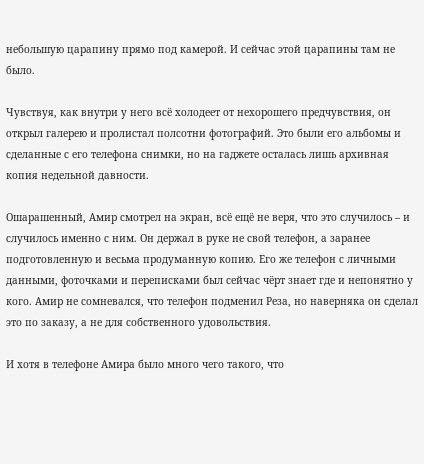небольшую царапину прямо под камерой. И сейчас этой царапины там не было.

Чувствуя, как внутри у него всё холодеет от нехорошего предчувствия, он открыл галерею и пролистал полсотни фотографий. Это были его альбомы и сделанные с его телефона снимки, но на гаджете осталась лишь архивная копия недельной давности.

Ошарашенный, Амир смотрел на экран, всё ещё не веря, что это случилось – и случилось именно с ним. Он держал в руке не свой телефон, а заранее подготовленную и весьма продуманную копию. Его же телефон с личными данными, фоточками и переписками был сейчас чёрт знает где и непонятно у кого. Амир не сомневался, что телефон подменил Реза, но наверняка он сделал это по заказу, а не для собственного удовольствия.

И хотя в телефоне Амира было много чего такого, что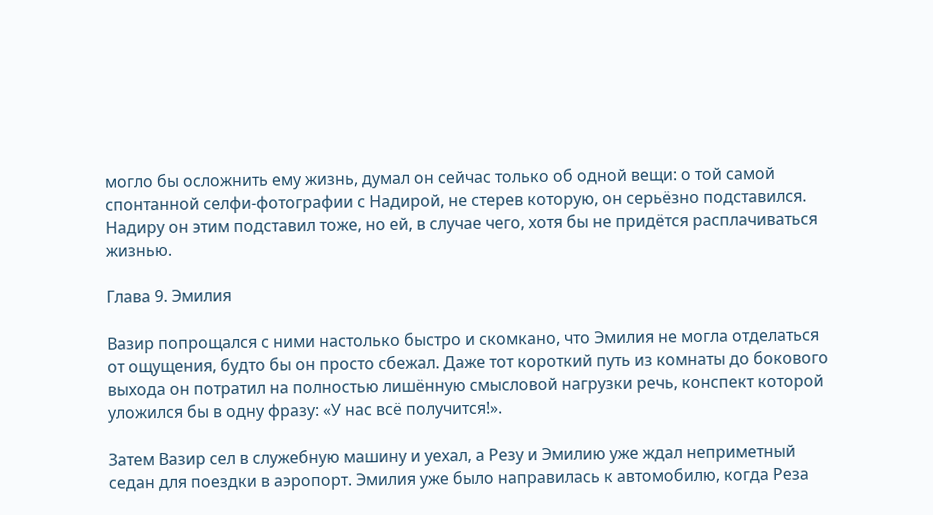могло бы осложнить ему жизнь, думал он сейчас только об одной вещи: о той самой спонтанной селфи-фотографии с Надирой, не стерев которую, он серьёзно подставился. Надиру он этим подставил тоже, но ей, в случае чего, хотя бы не придётся расплачиваться жизнью.

Глава 9. Эмилия

Вазир попрощался с ними настолько быстро и скомкано, что Эмилия не могла отделаться от ощущения, будто бы он просто сбежал. Даже тот короткий путь из комнаты до бокового выхода он потратил на полностью лишённую смысловой нагрузки речь, конспект которой уложился бы в одну фразу: «У нас всё получится!».

Затем Вазир сел в служебную машину и уехал, а Резу и Эмилию уже ждал неприметный седан для поездки в аэропорт. Эмилия уже было направилась к автомобилю, когда Реза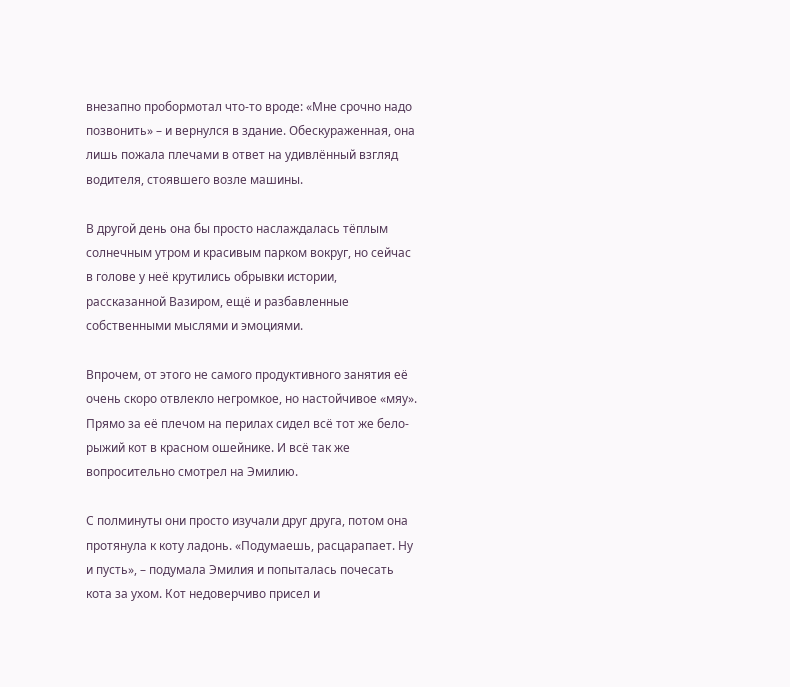внезапно пробормотал что-то вроде: «Мне срочно надо позвонить» – и вернулся в здание. Обескураженная, она лишь пожала плечами в ответ на удивлённый взгляд водителя, стоявшего возле машины.

В другой день она бы просто наслаждалась тёплым солнечным утром и красивым парком вокруг, но сейчас в голове у неё крутились обрывки истории, рассказанной Вазиром, ещё и разбавленные собственными мыслями и эмоциями.

Впрочем, от этого не самого продуктивного занятия её очень скоро отвлекло негромкое, но настойчивое «мяу». Прямо за её плечом на перилах сидел всё тот же бело-рыжий кот в красном ошейнике. И всё так же вопросительно смотрел на Эмилию.

С полминуты они просто изучали друг друга, потом она протянула к коту ладонь. «Подумаешь, расцарапает. Ну и пусть», – подумала Эмилия и попыталась почесать кота за ухом. Кот недоверчиво присел и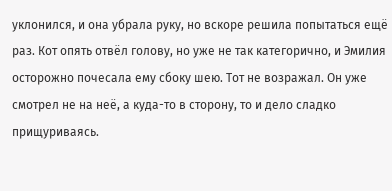уклонился, и она убрала руку, но вскоре решила попытаться ещё раз. Кот опять отвёл голову, но уже не так категорично, и Эмилия осторожно почесала ему сбоку шею. Тот не возражал. Он уже смотрел не на неё, а куда-то в сторону, то и дело сладко прищуриваясь.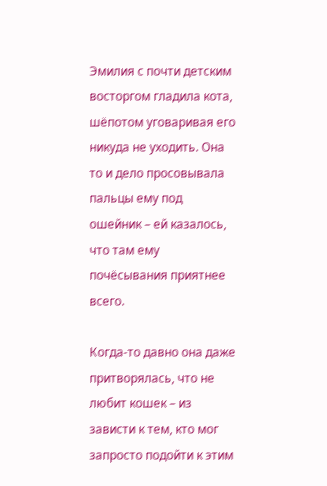Эмилия с почти детским восторгом гладила кота, шёпотом уговаривая его никуда не уходить. Она то и дело просовывала пальцы ему под ошейник – ей казалось, что там ему почёсывания приятнее всего.

Когда-то давно она даже притворялась, что не любит кошек – из зависти к тем, кто мог запросто подойти к этим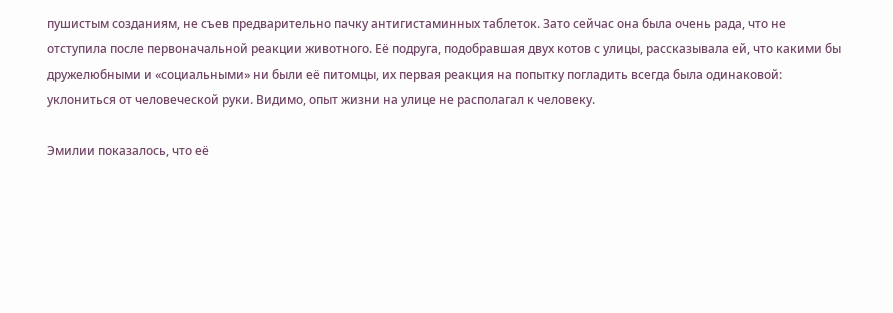пушистым созданиям, не съев предварительно пачку антигистаминных таблеток. Зато сейчас она была очень рада, что не отступила после первоначальной реакции животного. Её подруга, подобравшая двух котов с улицы, рассказывала ей, что какими бы дружелюбными и «социальными» ни были её питомцы, их первая реакция на попытку погладить всегда была одинаковой: уклониться от человеческой руки. Видимо, опыт жизни на улице не располагал к человеку.

Эмилии показалось, что её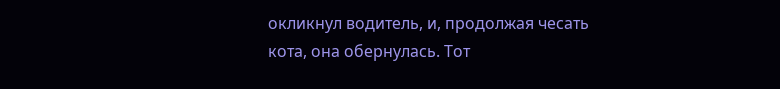окликнул водитель, и, продолжая чесать кота, она обернулась. Тот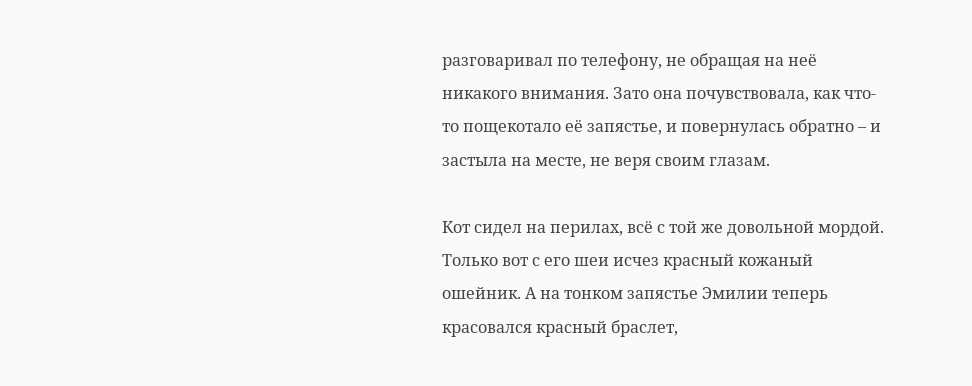разговаривал по телефону, не обращая на неё никакого внимания. Зато она почувствовала, как что-то пощекотало её запястье, и повернулась обратно – и застыла на месте, не веря своим глазам.

Кот сидел на перилах, всё с той же довольной мордой. Только вот с его шеи исчез красный кожаный ошейник. А на тонком запястье Эмилии теперь красовался красный браслет,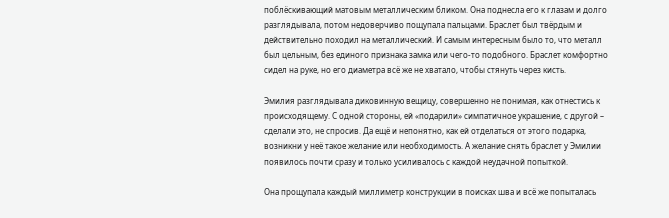поблёскивающий матовым металлическим бликом. Она поднесла его к глазам и долго разглядывала, потом недоверчиво пощупала пальцами. Браслет был твёрдым и действительно походил на металлический. И самым интересным было то, что металл был цельным, без единого признака замка или чего-то подобного. Браслет комфортно сидел на руке, но его диаметра всё же не хватало, чтобы стянуть через кисть.

Эмилия разглядывала диковинную вещицу, совершенно не понимая, как отнестись к происходящему. С одной стороны, ей «подарили» симпатичное украшение, с другой – сделали это, не спросив. Да ещё и непонятно, как ей отделаться от этого подарка, возникни у неё такое желание или необходимость. А желание снять браслет у Эмилии появилось почти сразу и только усиливалось с каждой неудачной попыткой.

Она прощупала каждый миллиметр конструкции в поисках шва и всё же попыталась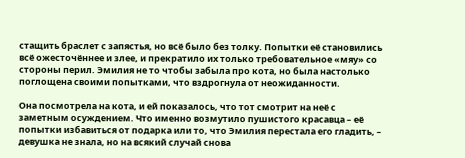стащить браслет с запястья, но всё было без толку. Попытки её становились всё ожесточённее и злее, и прекратило их только требовательное «мяу» со стороны перил. Эмилия не то чтобы забыла про кота, но была настолько поглощена своими попытками, что вздрогнула от неожиданности.

Она посмотрела на кота, и ей показалось, что тот смотрит на неё с заметным осуждением. Что именно возмутило пушистого красавца – её попытки избавиться от подарка или то, что Эмилия перестала его гладить, – девушка не знала, но на всякий случай снова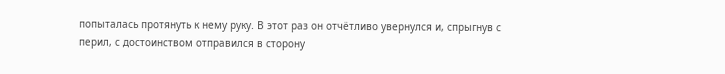попыталась протянуть к нему руку. В этот раз он отчётливо увернулся и, спрыгнув с перил, с достоинством отправился в сторону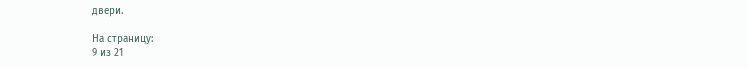двери.

На страницу:
9 из 21